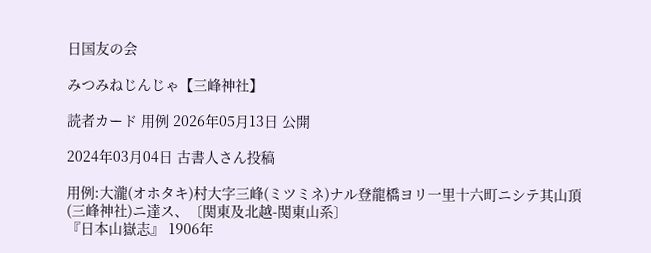日国友の会

みつみねじんじゃ【三峰神社】

読者カード 用例 2026年05月13日 公開

2024年03月04日 古書人さん投稿

用例:大瀧(オホタキ)村大字三峰(ミツミネ)ナル登龍橋ヨリ一里十六町ニシテ其山頂(三峰神社)ニ達ス、〔関東及北越-関東山系〕
『日本山嶽志』 1906年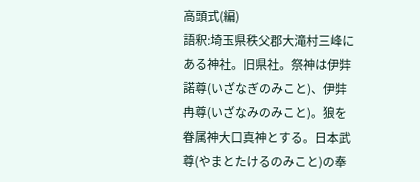高頭式(編)
語釈:埼玉県秩父郡大滝村三峰にある神社。旧県社。祭神は伊弉諾尊(いざなぎのみこと)、伊弉冉尊(いざなみのみこと)。狼を眷属神大口真神とする。日本武尊(やまとたけるのみこと)の奉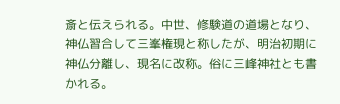斎と伝えられる。中世、修験道の道場となり、神仏習合して三峯権現と称したが、明治初期に神仏分離し、現名に改称。俗に三峰神社とも書かれる。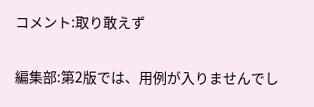コメント:取り敢えず

編集部:第2版では、用例が入りませんでし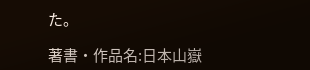た。

著書・作品名:日本山嶽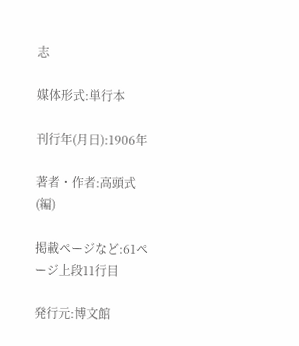志

媒体形式:単行本

刊行年(月日):1906年

著者・作者:高頭式(編)

掲載ページなど:61ページ上段11行目

発行元:博文館